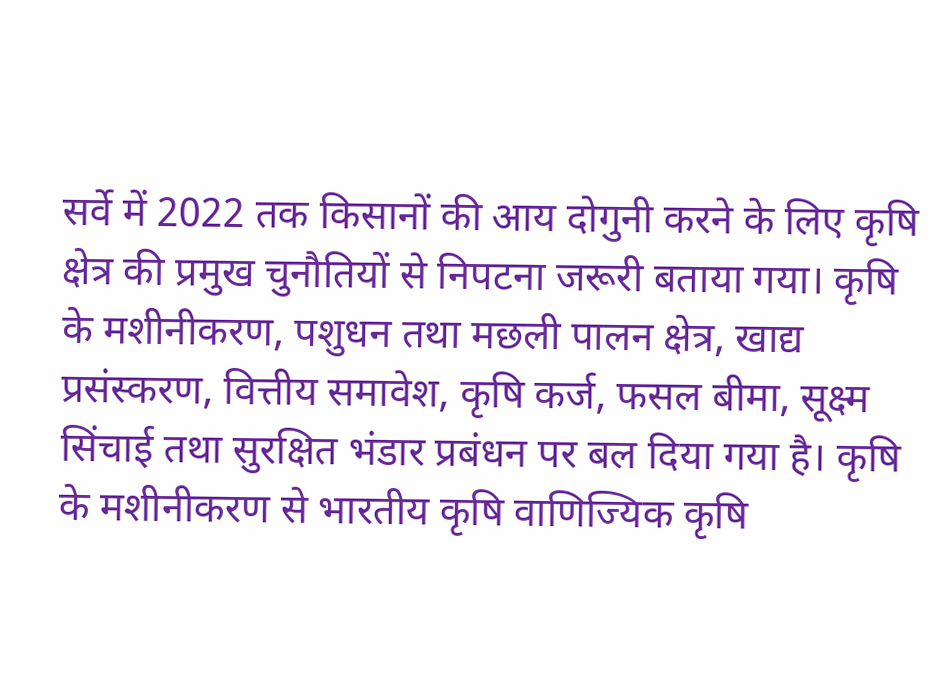सर्वे में 2022 तक किसानों की आय दोगुनी करने के लिए कृषि क्षेत्र की प्रमुख चुनौतियों से निपटना जरूरी बताया गया। कृषि के मशीनीकरण, पशुधन तथा मछली पालन क्षेत्र, खाद्य प्रसंस्करण, वित्तीय समावेश, कृषि कर्ज, फसल बीमा, सूक्ष्म सिंचाई तथा सुरक्षित भंडार प्रबंधन पर बल दिया गया है। कृषि के मशीनीकरण से भारतीय कृषि वाणिज्यिक कृषि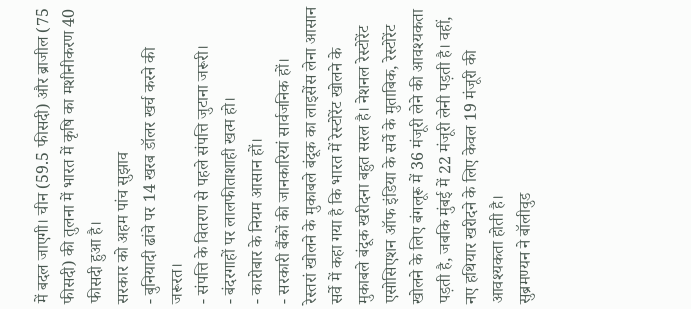में बदल जाएगी। चीन (59.5 फीसदी) और ब्राजील (75 फीसदी) की तुलना में भारत में कृषि का मशीनीकरण 40 फीसदी हुआ है।
सरकार को अहम पांच सुझाव
- बुनियादी ढांचे पर 14 खरब डॉलर खर्च करने की जरूरत।
- संपत्ति के वितरण से पहले संपत्ति जुटाना जरूरी।
- बंदरगाहों पर लालफीताशाही खत्म हो।
- कारोबार के नियम आसान हों।
- सरकारी बैंकों की जानकारियां सार्वजनिक हों।
रेस्तरां खोलने के मुकाबले बंदूक का लाइसेंस लेना आसान
सर्वे में कहा गया है कि भारत में रेस्टोरेंट खोलने के मुकाबले बंदूक खरीदना बहुत सरल है। नेशनल रेस्टोरेंट एसोसिएशन ऑफ इंडिया के सर्वे के मुताबिक, रेस्टोरेंट खोलने के लिए बंगलूरू में 36 मंजूरी लेने की आवश्यकता पड़ती है, जबकि मुंबई में 22 मंजूरी लेनी पड़ती है। वहीं, नए हथियार खरीदने के लिए केवल 19 मंजूरी की आवश्यकता होती है।
सुब्रमण्यन ने बॉलीवुड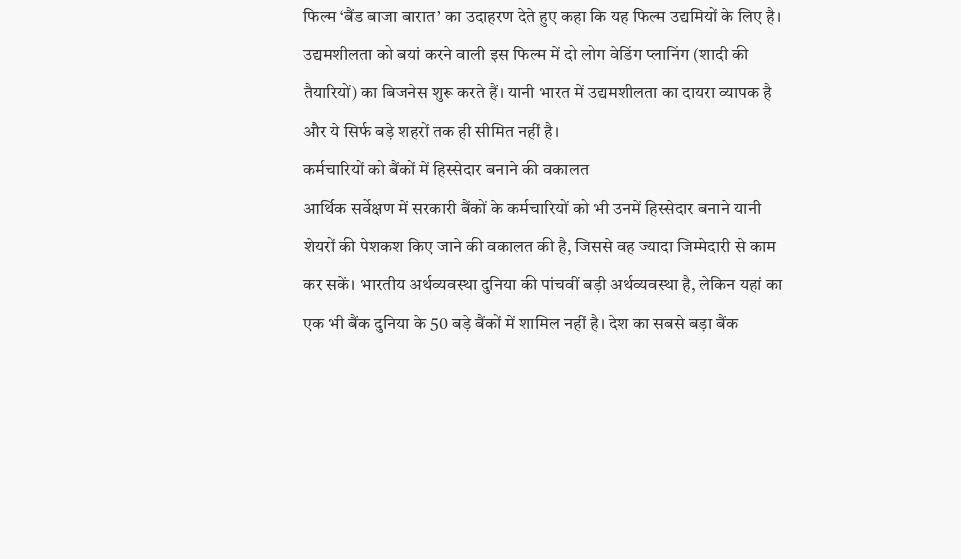फिल्म ‘बैंड बाजा बारात’ का उदाहरण देते हुए कहा कि यह फिल्म उद्यमियों के लिए है। उद्यमशीलता को बयां करने वाली इस फिल्म में दो लोग वेडिंग प्लानिंग (शादी की तैयारियों) का बिजनेस शुरू करते हैं। यानी भारत में उद्यमशीलता का दायरा व्यापक है और ये सिर्फ बड़े शहरों तक ही सीमित नहीं है।
कर्मचारियों को बैंकों में हिस्सेदार बनाने की वकालत
आर्थिक सर्वेक्षण में सरकारी बैंकों के कर्मचारियों को भी उनमें हिस्सेदार बनाने यानी शेयरों की पेशकश किए जाने की वकालत की है, जिससे वह ज्यादा जिम्मेदारी से काम कर सकें। भारतीय अर्थव्यवस्था दुनिया की पांचवीं बड़ी अर्थव्यवस्था है, लेकिन यहां का एक भी बैंक दुनिया के 50 बड़े बैंकों में शामिल नहीं है। देश का सबसे बड़ा बैंक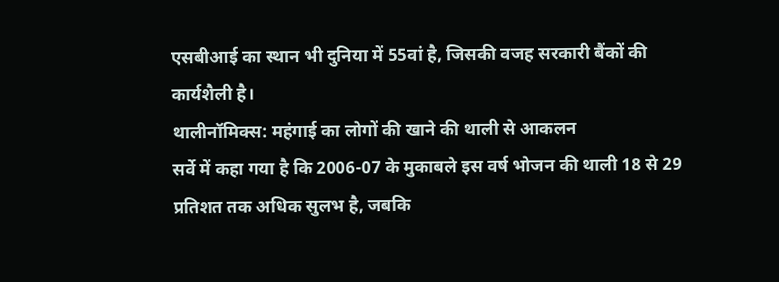एसबीआई का स्थान भी दुनिया में 55वां है, जिसकी वजह सरकारी बैंकों की कार्यशैली है।
थालीनॉमिक्स: महंगाई का लोगों की खाने की थाली से आकलन
सर्वे में कहा गया है कि 2006-07 के मुकाबले इस वर्ष भोजन की थाली 18 से 29 प्रतिशत तक अधिक सुलभ है, जबकि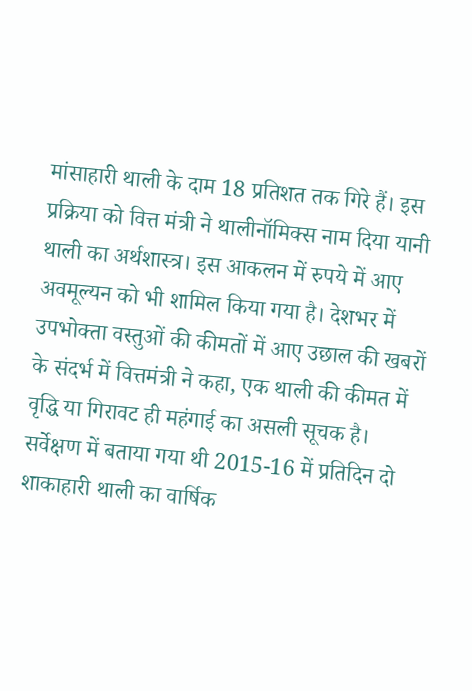मांसाहारी थाली के दाम 18 प्रतिशत तक गिरे हैं। इस प्रक्रिया को वित्त मंत्री ने थालीनॉमिक्स नाम दिया यानी थाली का अर्थशास्त्र। इस आकलन में रुपये में आए अवमूल्यन को भी शामिल किया गया है। देशभर में उपभोक्ता वस्तुओं की कीमतों में आए उछाल की खबरों के संदर्भ में वित्तमंत्री ने कहा, एक थाली की कीमत में वृद्धि या गिरावट ही महंगाई का असली सूचक है। सर्वेक्षण में बताया गया थी 2015-16 में प्रतिदिन दो शाकाहारी थाली का वार्षिक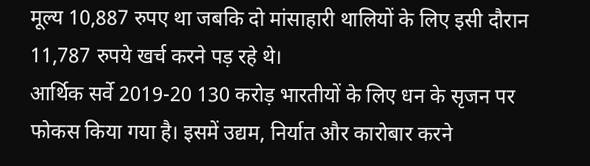मूल्य 10,887 रुपए था जबकि दो मांसाहारी थालियों के लिए इसी दौरान 11,787 रुपये खर्च करने पड़ रहे थे।
आर्थिक सर्वे 2019-20 130 करोड़ भारतीयों के लिए धन के सृजन पर फोकस किया गया है। इसमें उद्यम, निर्यात और कारोबार करने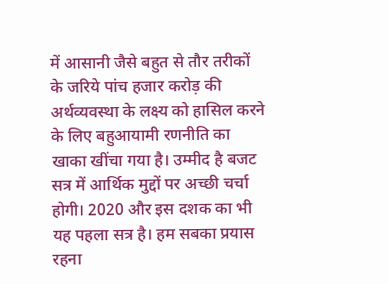में आसानी जैसे बहुत से तौर तरीकों के जरिये पांच हजार करोड़ की अर्थव्यवस्था के लक्ष्य को हासिल करने के लिए बहुआयामी रणनीति का खाका खींचा गया है। उम्मीद है बजट सत्र में आर्थिक मुद्दों पर अच्छी चर्चा होगी। 2020 और इस दशक का भी यह पहला सत्र है। हम सबका प्रयास रहना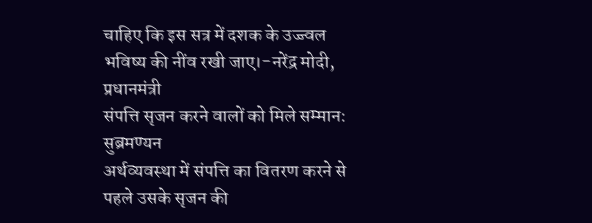चाहिए कि इस सत्र में दशक के उज्ज्वल भविष्य की नींव रखी जाए।-नरेंद्र मोदी, प्रधानमंत्री
संपत्ति सृजन करने वालों को मिले सम्मान: सुब्रमण्यन
अर्थव्यवस्था में संपत्ति का वितरण करने से पहले उसके सृजन की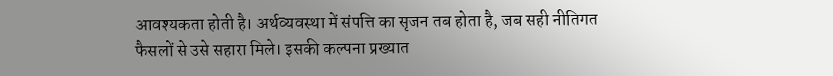आवश्यकता होती है। अर्थव्यवस्था में संपत्ति का सृजन तब होता है, जब सही नीतिगत फैसलों से उसे सहारा मिले। इसकी कल्पना प्रख्यात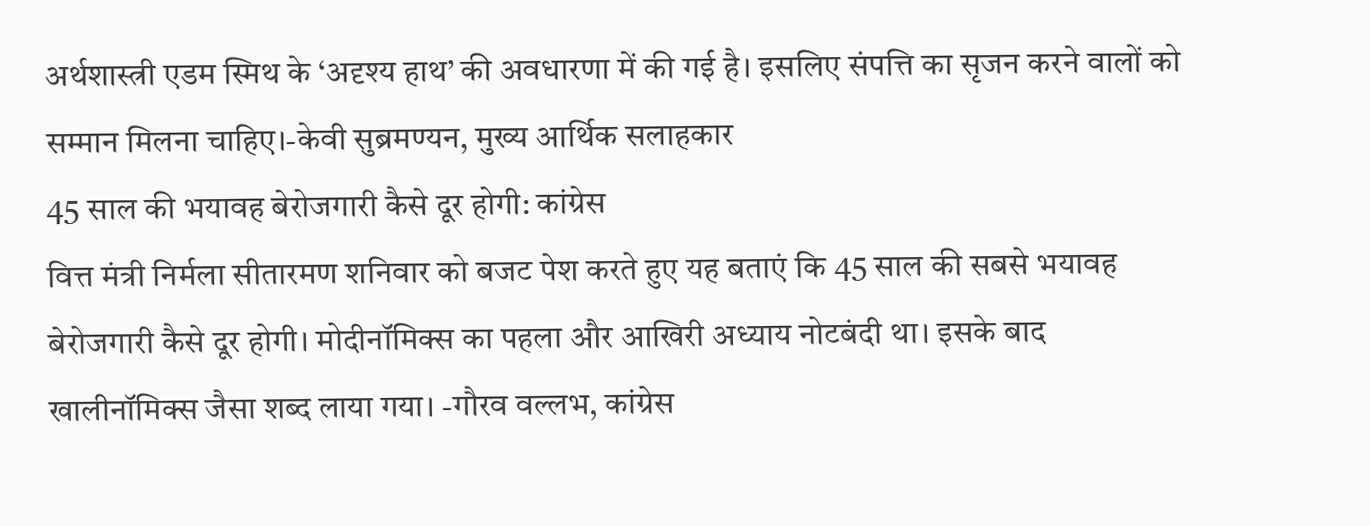अर्थशास्त्री एडम स्मिथ के ‘अदृश्य हाथ’ की अवधारणा में की गई है। इसलिए संपत्ति का सृजन करने वालों को सम्मान मिलना चाहिए।-केवी सुब्रमण्यन, मुख्य आर्थिक सलाहकार
45 साल की भयावह बेरोजगारी कैसे दूर होगी: कांग्रेस
वित्त मंत्री निर्मला सीतारमण शनिवार को बजट पेश करते हुए यह बताएं कि 45 साल की सबसे भयावह बेरोजगारी कैसे दूर होगी। मोदीनॉमिक्स का पहला और आखिरी अध्याय नोटबंदी था। इसके बाद खालीनॉमिक्स जैसा शब्द लाया गया। -गौरव वल्लभ, कांग्रेस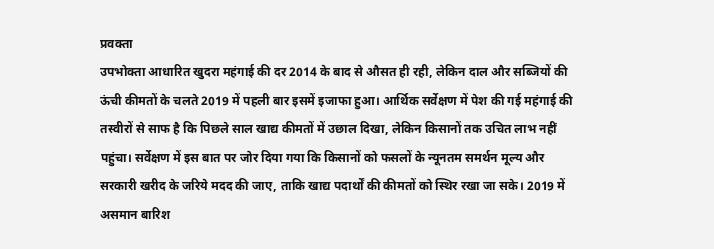प्रवक्ता
उपभोक्ता आधारित खुदरा महंगाई की दर 2014 के बाद से औसत ही रही, लेकिन दाल और सब्जियों की ऊंची कीमतों के चलते 2019 में पहली बार इसमें इजाफा हुआ। आर्थिक सर्वेक्षण में पेश की गई महंगाई की तस्वीरों से साफ है कि पिछले साल खाद्य कीमतों में उछाल दिखा, लेकिन किसानों तक उचित लाभ नहीं पहुंचा। सर्वेक्षण में इस बात पर जोर दिया गया कि किसानों को फसलों के न्यूनतम समर्थन मूल्य और सरकारी खरीद के जरिये मदद की जाए, ताकि खाद्य पदार्थों की कीमतों को स्थिर रखा जा सके। 2019 में असमान बारिश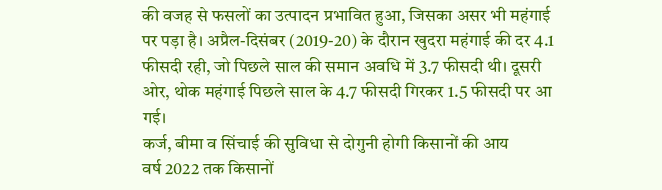की वजह से फसलों का उत्पादन प्रभावित हुआ, जिसका असर भी महंगाई पर पड़ा है। अप्रैल-दिसंबर (2019-20) के दौरान खुदरा महंगाई की दर 4.1 फीसदी रही, जो पिछले साल की समान अवधि में 3.7 फीसदी थी। दूसरी ओर, थोक महंगाई पिछले साल के 4.7 फीसदी गिरकर 1.5 फीसदी पर आ गई।
कर्ज, बीमा व सिंचाई की सुविधा से दोगुनी होगी किसानों की आय
वर्ष 2022 तक किसानों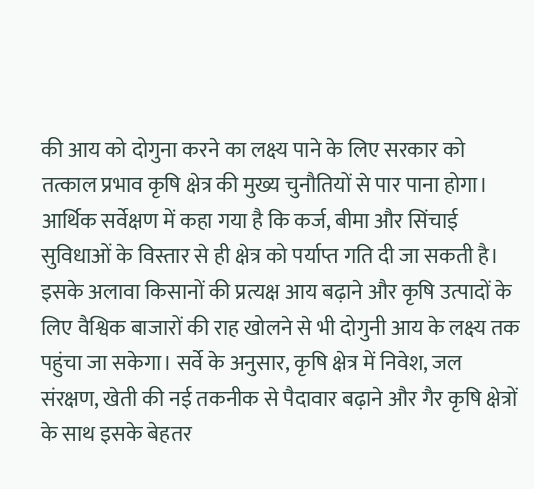की आय को दोगुना करने का लक्ष्य पाने के लिए सरकार को तत्काल प्रभाव कृषि क्षेत्र की मुख्य चुनौतियों से पार पाना होगा। आर्थिक सर्वेक्षण में कहा गया है कि कर्ज, बीमा और सिंचाई सुविधाओं के विस्तार से ही क्षेत्र को पर्याप्त गति दी जा सकती है। इसके अलावा किसानों की प्रत्यक्ष आय बढ़ाने और कृषि उत्पादों के लिए वैश्विक बाजारों की राह खोलने से भी दोगुनी आय के लक्ष्य तक पहुंचा जा सकेगा। सर्वे के अनुसार, कृषि क्षेत्र में निवेश, जल संरक्षण, खेती की नई तकनीक से पैदावार बढ़ाने और गैर कृषि क्षेत्रों के साथ इसके बेहतर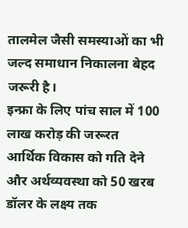तालमेल जैसी समस्याओं का भी जल्द समाधान निकालना बेहद जरूरी है।
इन्फ्रा के लिए पांच साल में 100 लाख करोड़ की जरूरत
आर्थिक विकास को गति देने और अर्थव्यवस्था को 50 खरब डॉलर के लक्ष्य तक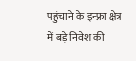पहुंचाने के इन्फ्रा क्षेत्र में बड़े निवेश की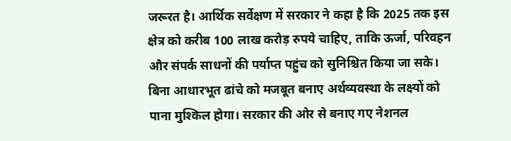जरूरत है। आर्थिक सर्वेक्षण में सरकार ने कहा है कि 2025 तक इस क्षेत्र को करीब 100 लाख करोड़ रुपये चाहिए, ताकि ऊर्जा, परिवहन और संपर्क साधनों की पर्याप्त पहुंच को सुनिश्चित किया जा सके। बिना आधारभूत ढांचे को मजबूत बनाए अर्थव्यवस्था के लक्ष्यों को पाना मुश्किल होगा। सरकार की ओर से बनाए गए नेशनल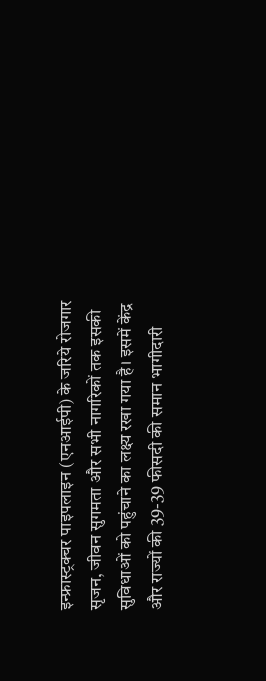इन्फ्रास्ट्रक्चर पाइपलाइन (एनआईपी) के जरिये रोजगार सृजन, जीवन सुगमता और सभी नागरिकों तक इसकी सुविधाओं को पहुंचाने का लक्ष्य रखा गया है। इसमें केंद्र और राज्यों की 39-39 फीसदी की समान भागीदारी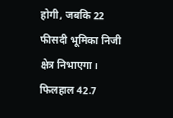होगी, जबकि 22 फीसदी भूमिका निजी क्षेत्र निभाएगा। फिलहाल 42.7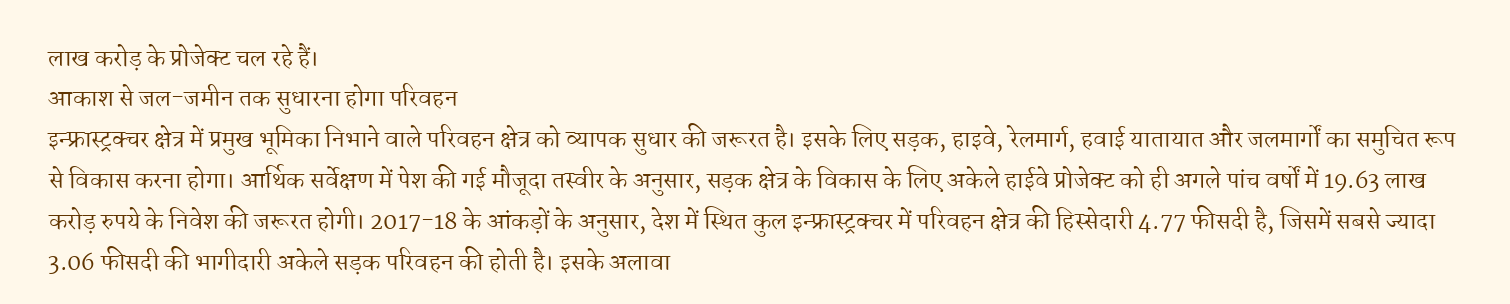लाख करोड़ के प्रोजेक्ट चल रहे हैं।
आकाश से जल-जमीन तक सुधारना होगा परिवहन
इन्फ्रास्ट्रक्चर क्षेत्र में प्रमुख भूमिका निभाने वाले परिवहन क्षेत्र को व्यापक सुधार की जरूरत है। इसके लिए सड़क, हाइवे, रेलमार्ग, हवाई यातायात और जलमार्गों का समुचित रूप से विकास करना होगा। आर्थिक सर्वेक्षण में पेश की गई मौजूदा तस्वीर के अनुसार, सड़क क्षेत्र के विकास के लिए अकेले हाईवे प्रोजेक्ट को ही अगले पांच वर्षों में 19.63 लाख करोड़ रुपये के निवेश की जरूरत होगी। 2017-18 के आंकड़ों के अनुसार, देश में स्थित कुल इन्फ्रास्ट्रक्चर में परिवहन क्षेत्र की हिस्सेदारी 4.77 फीसदी है, जिसमें सबसे ज्यादा 3.06 फीसदी की भागीदारी अकेले सड़क परिवहन की होती है। इसके अलावा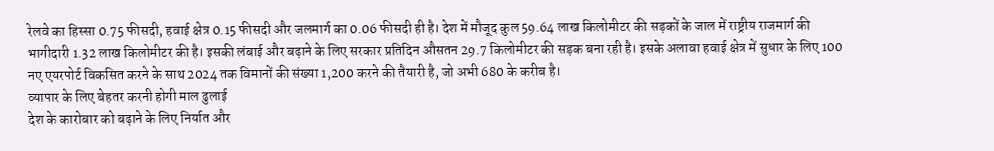रेलवे का हिस्सा 0.75 फीसदी, हवाई क्षेत्र 0.15 फीसदी और जलमार्ग का 0.06 फीसदी ही है। देश में मौजूद कुल 59.64 लाख किलोमीटर की सड़कों के जाल में राष्ट्रीय राजमार्ग की भागीदारी 1.32 लाख किलोमीटर की है। इसकी लंबाई और बढ़ाने के लिए सरकार प्रतिदिन औसतन 29.7 किलोमीटर की सड़क बना रही है। इसके अलावा हवाई क्षेत्र में सुधार के लिए 100 नए एयरपोर्ट विकसित करने के साथ 2024 तक विमानों की संख्या 1,200 करने की तैयारी है, जो अभी 680 के करीब है।
व्यापार के लिए बेहतर करनी होगी माल ढुलाई
देश के कारोबार को बढ़ाने के लिए निर्यात और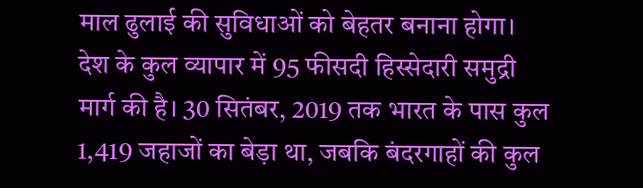माल ढुलाई की सुविधाओं को बेहतर बनाना होगा। देश के कुल व्यापार में 95 फीसदी हिस्सेदारी समुद्री मार्ग की है। 30 सितंबर, 2019 तक भारत के पास कुल 1,419 जहाजों का बेड़ा था, जबकि बंदरगाहों की कुल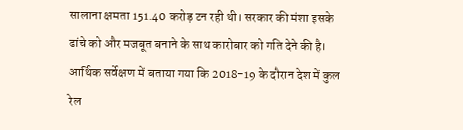सालाना क्षमता 151.40 करोड़ टन रही थी। सरकार की मंशा इसके ढांचे को और मजबूत बनाने के साथ कारोबार को गति देने की है। आर्थिक सर्वेक्षण में बताया गया कि 2018-19 के दौरान देश में कुल रेल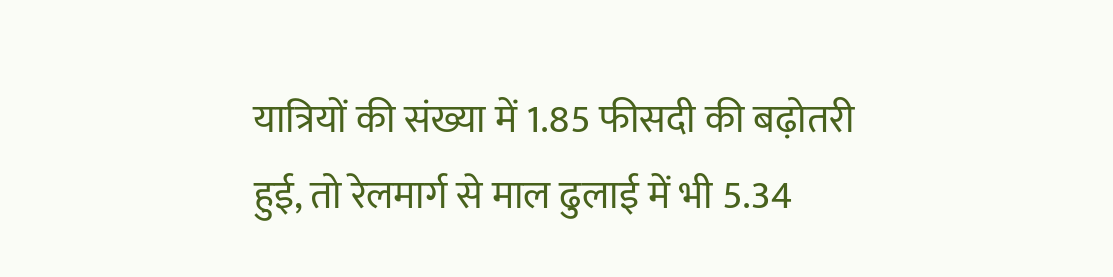यात्रियों की संख्या में 1.85 फीसदी की बढ़ोतरी हुई, तो रेलमार्ग से माल ढुलाई में भी 5.34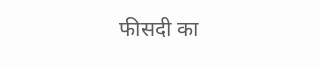फीसदी का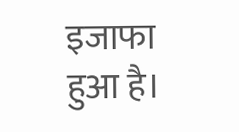इजाफा हुआ है।